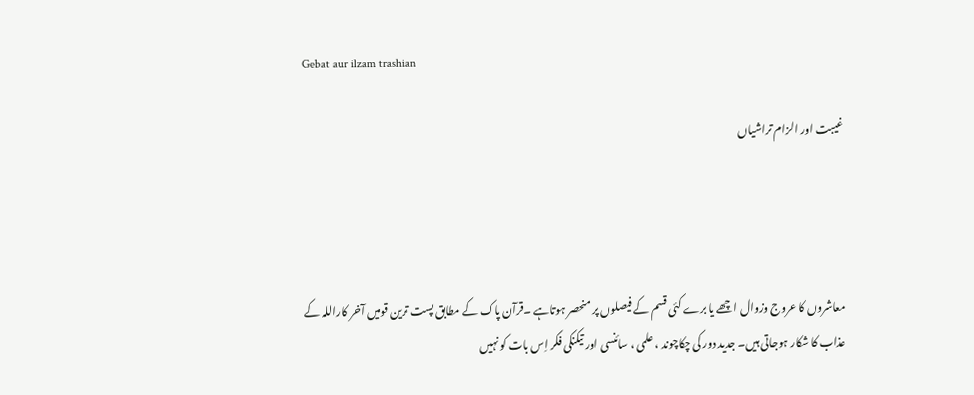Gebat aur ilzam trashian

غیبت اور الزام تراشیاں




معاشروں کا عروج وزوال اچھے یا برے کئی قسم کے فیصلوں پر منحصر ہوتاہے ۔قرآن پاک کے مطابق پست ترین قومیں آخر کاراللہ کے عذاب کا شکار ہوجاتی ہیں۔ جدید دور کی چکاچوند ، علمی ، سائنسی اور تیکنکی فکر اِس بات کو نہیں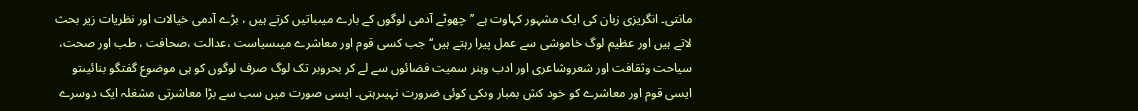مانتی۔ انگریزی زبان کی ایک مشہور کہاوت ہے ’’چھوٹے آدمی لوگوں کے بارے میںباتیں کرتے ہیں ، بڑے آدمی خیالات اور نظریات زیر بحث لاتے ہیں اور عظیم لوگ خاموشی سے عمل پیرا رہتے ہیں‘‘ جب کسی قوم اور معاشرے میںسیاست ،عدالت ،صحافت ، طب اور صحت، سیاحت وثقافت اور شعروشاعری اور ادب وہنر سمیت فضائوں سے لے کر بحروبر تک لوگ صرف لوگوں کو ہی موضوع گفتگو بنائیںتو ایسی قوم اور معاشرے کو خود کش بمبار وںکی کوئی ضرورت نہیںرہتی۔ ایسی صورت میں سب سے بڑا معاشرتی مشغلہ ایک دوسرے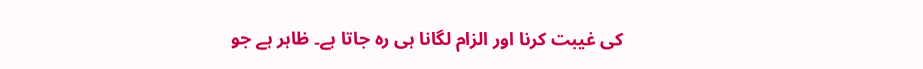کی غیبت کرنا اور الزام لگانا ہی رہ جاتا ہے۔ ظاہر ہے جو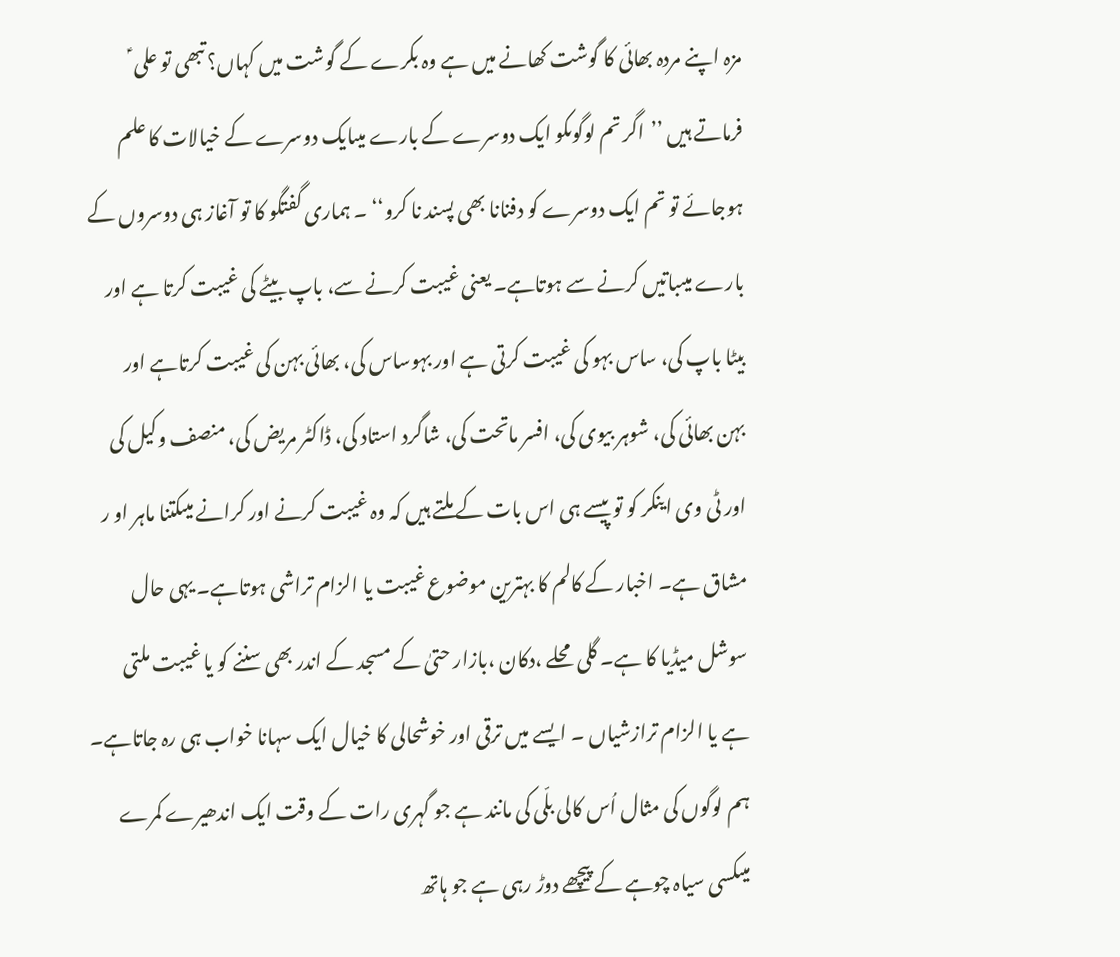مزہ اپنے مردہ بھائی کا گوشت کھانے میں ہے وہ بکرے کے گوشت میں کہاں؟ تبھی تو علی ؑ فرماتے ہیں ’’اگر تم لوگوںکو ایک دوسرے کے بارے میںایک دوسرے کے خیالات کا علم ہوجائے تو تم ایک دوسرے کو دفنانا بھی پسند نا کرو‘‘ ۔ ہماری گفتگو کا تو آغاز ہی دوسروں کے بارے میںباتیں کرنے سے ہوتاہے۔ یعنی غیبت کرنے سے، باپ بیٹے کی غیبت کرتا ہے اور بیٹا باپ کی، ساس بہو کی غیبت کرتی ہے اور بہوساس کی، بھائی بہن کی غیبت کرتاہے اور بہن بھائی کی، شوہر بیوی کی، افسر ماتحت کی، شاگرد استاد کی، ڈاکٹر مریض کی، منصف وکیل کی اور ٹی وی اینکر کو تو پیسے ہی اس بات کے ملتے ہیں کہ وہ غیبت کرنے اور کرانے میںکتنا ماہر او ر مشاق ہے۔ اخبار کے کالم کا بہترین موضوع غیبت یا الزام تراشی ہوتاہے۔ یہی حال سوشل میڈیا کا ہے۔ گلی محلے ،دکان ،بازار حتیٰ کے مسجد کے اندر بھی سننے کو یا غیبت ملتی ہے یا الزام ترازشیاں ۔ ایسے میں ترقی اور خوشحالی کا خیال ایک سہانا خواب ہی رہ جاتاہے۔ ہم لوگوں کی مثال اُس کالی بلّی کی مانند ہے جو گہری رات کے وقت ایک اندھیرے کمرے میںکسی سیاہ چوہے کے پیچھے دوڑ رہی ہے جو ہاتھ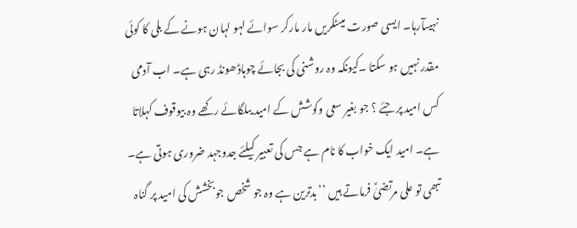نہیںآرہا۔ ایسی صورت میںٹکریں مار مارکر سوائے لہو لہان ہونے کے بلی کا کوئی مقدر نہیں ہو سکتا ۔کیونکہ وہ روشنی کی بجائے چوہاڈھونڈ رہی ہے۔ اب آدمی کس امید پر جئے ؟ جو بغیر سعی وکوشش کے امید یںلگائے رکھے وہ بیوقوف کہلاتا ہے۔ امید ایک خواب کا نام ہے جس کی تعبیر کیلئے جدوجہد ضروری ہوتی ہے۔ تبھی تو علی مرتضیٰؑ فرماتے ہیں ’’بدترین ہے وہ جو شخص جوبخشش کی امید پر گناہ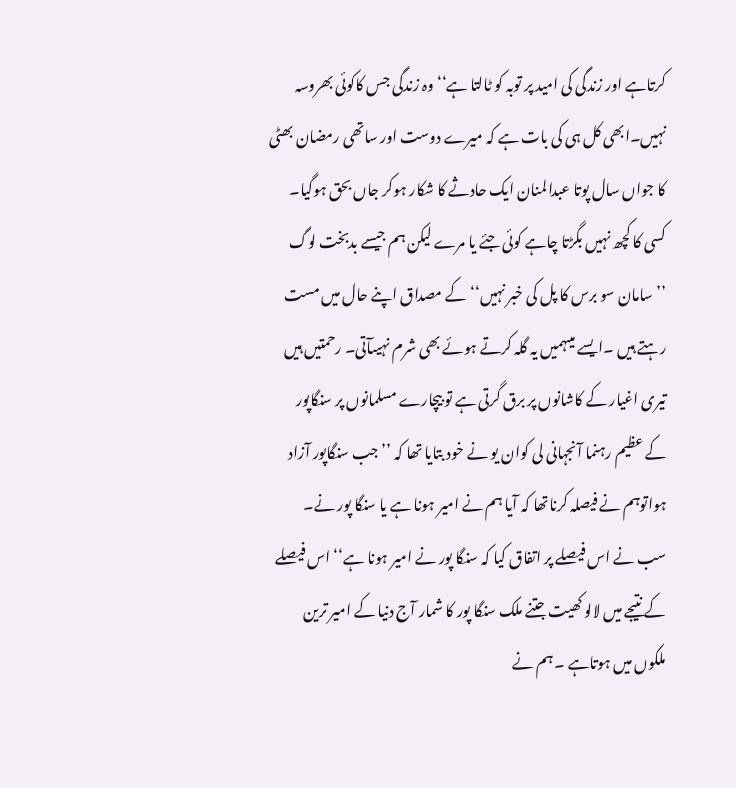کرتاہے اور زندگی کی امید پر توبہ کو ٹالتا ہے‘‘ وہ زندگی جس کاکوئی بھروسہ نہیں۔ابھی کل ہی کی بات ہے کہ میرے دوست اور ساتھی رمضان بھٹی کا جواں سال پوتا عبدالمنان ایک حادثے کا شکار ہوکر جاں بحق ہوگیا۔ کسی کا کچھ نہیں بگڑتا چاہے کوئی جئے یا مرے لیکن ہم جیسے بدبخت لوگ ’’سامان سو برس کا پل کی خبر نہیں‘‘ کے مصداق اپنے حال میں مست رہتے ہیں ۔ایسے میںہمیں یہ گلہ کرتے ہوئے بھی شرم نہیںآتی۔ رحمتیں ہیں تیری اغیار کے کاشانوں پر برق گرتی ہے تو بیچارے مسلمانوں پر سنگاپور کے عظیم رہنما آنجہانی لی کوان یو نے خود بتایا تھا کہ ’’جب سنگاپور آزاد ہواتوہم نے فیصلہ کرناتھا کہ آیا ہم نے امیر ہونا ہے یا سنگا پور نے۔ سب نے اس فیصلے پر اتفاق کیا کہ سنگا پور نے امیر ہونا ہے‘‘ اس فیصلے کے نتیجے میں لالو کھیت جتنے ملک سنگا پور کا شمار آج دنیا کے امیر ترین ملکوں میں ہوتاہے ۔ ہم نے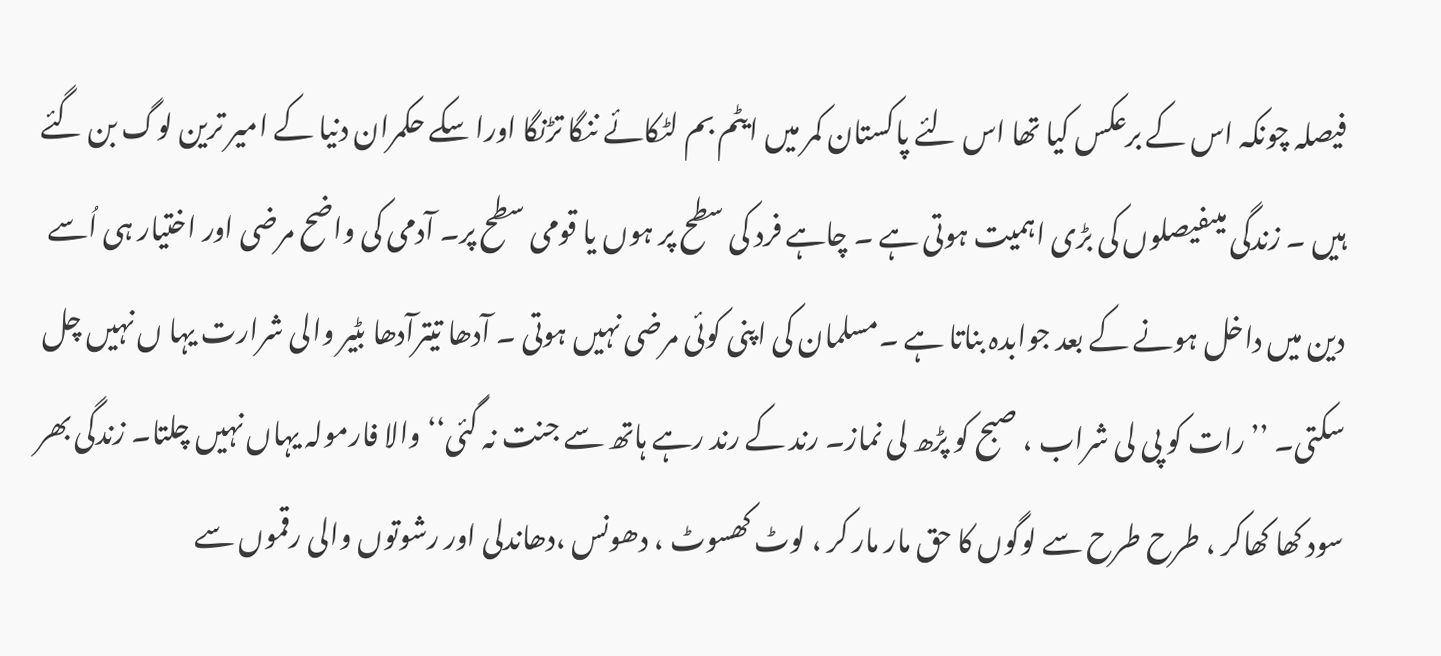فیصلہ چونکہ اس کے برعکس کیا تھا اس لئے پاکستان کمر میں ایٹم بم لٹکائے ننگا تڑنگا اورا سکے حکمران دنیا کے امیر ترین لوگ بن گئے ہیں ۔ زندگی میںفیصلوں کی بڑی اہمیت ہوتی ہے ۔ چاہے فرد کی سطح پر ہوں یا قومی سطح پر۔ آدمی کی واضح مرضی اور اختیار ہی اُسے دین میں داخل ہونے کے بعد جوابدہ بناتا ہے ۔مسلمان کی اپنی کوئی مرضی نہیں ہوتی ۔ آدھا تیترآدھا بٹیر والی شرارت یہا ں نہیں چل سکتی۔ ’’رات کو پی لی شراب ، صبح کو پڑھ لی نماز۔ رند کے رند رہے ہاتھ سے جنت نہ گئی‘‘ والا فارمولہ یہاں نہیں چلتا۔ زندگی بھر سود کھا کھاکر ، طرح طرح سے لوگوں کا حق مار مار کر ، لوٹ کھسوٹ ، دھونس ،دھاندلی اور رشوتوں والی رقموں سے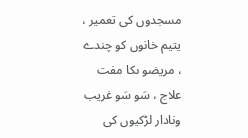مسجدوں کی تعمیر ، یتیم خانوں کو چندے ، مریضو ںکا مفت علاج ، سَو سَو غریب ونادار لڑکیوں کی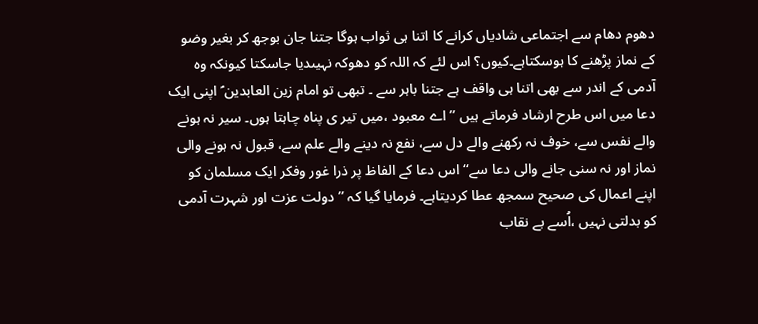دھوم دھام سے اجتماعی شادیاں کرانے کا اتنا ہی ثواب ہوگا جتنا جان بوجھ کر بغیر وضو کے نماز پڑھنے کا ہوسکتاہے۔کیوں؟ اس لئے کہ اللہ کو دھوکہ نہیںدیا جاسکتا کیونکہ وہ آدمی کے اندر سے بھی اتنا ہی واقف ہے جتنا باہر سے ۔ تبھی تو امام زین العابدین ؑ اپنی ایک دعا میں اس طرح ارشاد فرماتے ہیں ’’ اے معبود ،میں تیر ی پناہ چاہتا ہوں۔ سیر نہ ہونے والے نفس سے، خوف نہ رکھنے والے دل سے، نفع نہ دینے والے علم سے، قبول نہ ہونے والی نماز اور نہ سنی جانے والی دعا سے‘‘ اس دعا کے الفاظ پر ذرا غور وفکر ایک مسلمان کو اپنے اعمال کی صحیح سمجھ عطا کردیتاہے۔ فرمایا گیا کہ ’’دولت عزت اور شہرت آدمی کو بدلتی نہیں ،اُسے بے نقاب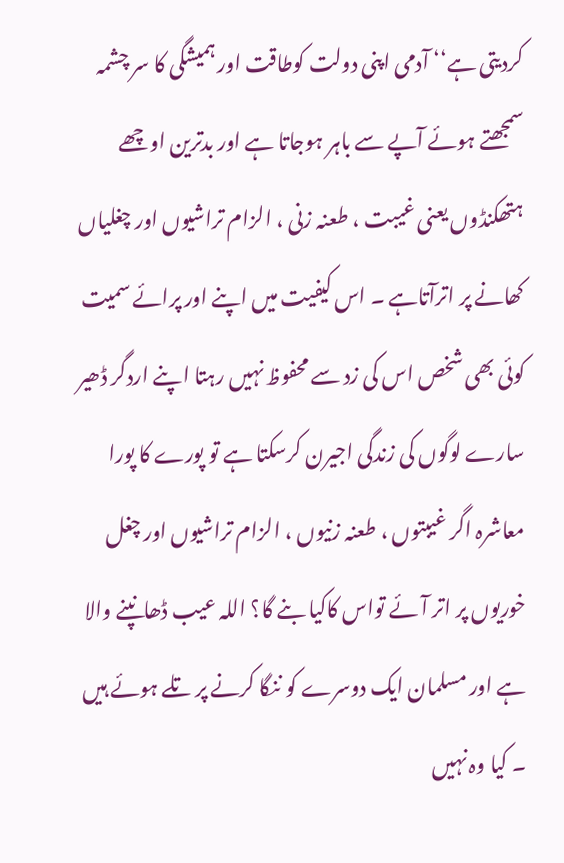کردیتی ہے‘‘ آدمی اپنی دولت کوطاقت اور ہمیشگی کا سر چشمہ سمجھتے ہوئے آپے سے باہر ہوجاتا ہے اور بدترین اوچھے ہتھکنڈوں یعنی غیبت ، طعنہ زنی ، الزام تراشیوں اور چغلیاں کھانے پر اترآتاہے ۔ اس کیفیت میں اپنے اور پرائے سمیت کوئی بھی شخص اس کی زد سے محفوظ نہیں رہتا اپنے اردگر ڈھیر سارے لوگوں کی زندگی اجیرن کرسکتا ہے تو پورے کا پورا معاشرہ اگر غیبتوں ، طعنہ زنیوں ، الزام تراشیوں اور چغل خوریوں پر اتر آئے تواس کاکیا بنے گا؟ اللہ عیب ڈھانپنے والا ہے اور مسلمان ایک دوسرے کو ننگا کرنے پر تلے ہوئے ہیں ۔ کیا وہ نہیں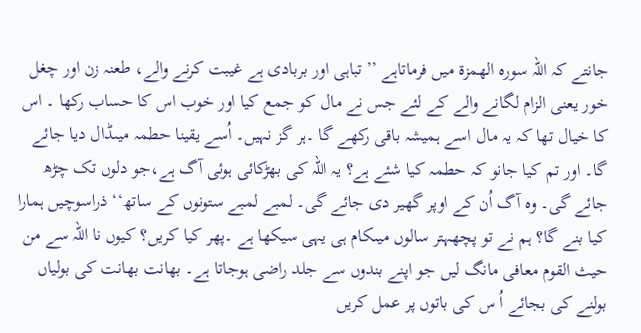جانتے کہ اللہ سورہ الھمزۃ میں فرماتاہے ’’ تباہی اور بربادی ہے غیبت کرنے والے، طعنہ زن اور چغل خور یعنی الزام لگانے والے کے لئے جس نے مال کو جمع کیا اور خوب اس کا حساب رکھا ۔ اس کا خیال تھا کہ یہ مال اسے ہمیشہ باقی رکھے گا ۔ہر گز نہیں۔ اُسے یقینا حطمہ میںڈال دیا جائے گا۔ اور تم کیا جانو کہ حطمہ کیا شئے ہے؟ یہ اللہ کی بھڑکائی ہوئی آگ ہے،جو دلوں تک چڑھ جائے گی۔ وہ آگ اُن کے اوپر گھیر دی جائے گی۔ لمبے لمبے ستونوں کے ساتھ‘‘ ذراسوچیں ہمارا کیا بنے گا؟ ہم نے تو پچھہتر سالوں میںکام ہی یہی سیکھا ہے ۔پھر کیا کریں؟ کیوں نا اللہ سے من حیث القوم معافی مانگ لیں جو اپنے بندوں سے جلد راضی ہوجاتا ہے۔ بھانت بھانت کی بولیاں بولنے کی بجائے اُ س کی باتوں پر عمل کریں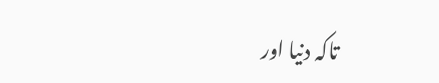تاکہ دنیا اور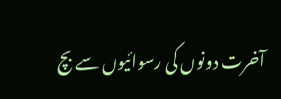آخرت دونوں کی رسوائیوں سے بچ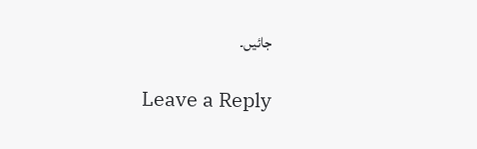جائیں۔

Leave a Reply